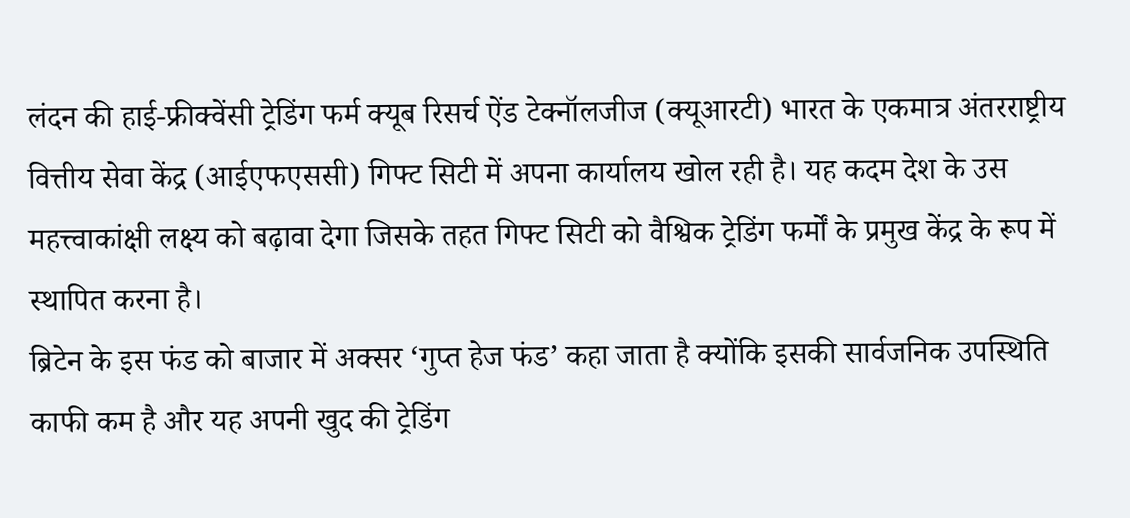लंदन की हाई-फ्रीक्वेंसी ट्रेडिंग फर्म क्यूब रिसर्च ऐंड टेक्नॉलजीज (क्यूआरटी) भारत के एकमात्र अंतरराष्ट्रीय वित्तीय सेवा केंद्र (आईएफएससी) गिफ्ट सिटी में अपना कार्यालय खोल रही है। यह कदम देश के उस महत्त्वाकांक्षी लक्ष्य को बढ़ावा देगा जिसके तहत गिफ्ट सिटी को वैश्विक ट्रेडिंग फर्मों के प्रमुख केंद्र के रूप में स्थापित करना है।
ब्रिटेन के इस फंड को बाजार में अक्सर ‘गुप्त हेज फंड’ कहा जाता है क्योंकि इसकी सार्वजनिक उपस्थिति काफी कम है और यह अपनी खुद की ट्रेडिंग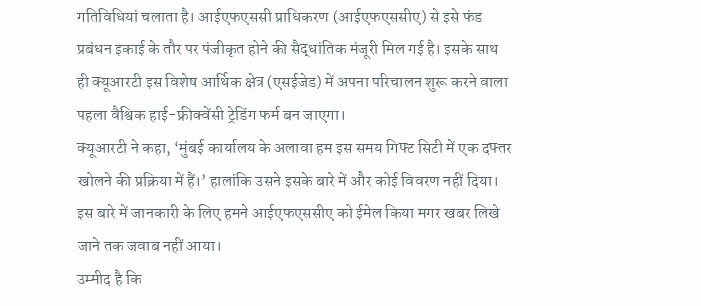गतिविधियां चलाता है। आईएफएससी प्राधिकरण (आईएफएससीए) से इसे फंड प्रबंधन इकाई के तौर पर पंजीकृत होने की सैद्धांतिक मंजूरी मिल गई है। इसके साथ ही क्यूआरटी इस विशेष आर्थिक क्षेत्र (एसईजेड) में अपना परिचालन शुरू करने वाला पहला वैश्विक हाई-फ्रीक्वेंसी ट्रेडिंग फर्म बन जाएगा।
क्यूआरटी ने कहा, ‘मुंबई कार्यालय के अलावा हम इस समय गिफ्ट सिटी में एक दफ्तर खोलने की प्रक्रिया में हैं।’ हालांकि उसने इसके बारे में और कोई विवरण नहीं दिया। इस बारे में जानकारी के लिए हमने आईएफएससीए को ईमेल किया मगर खबर लिखे जाने तक जवाब नहीं आया।
उम्मीद है कि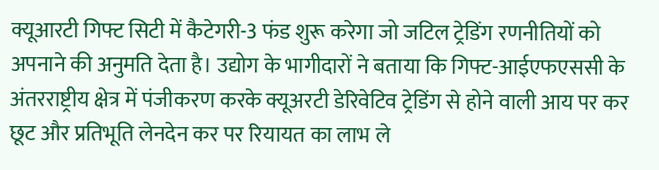क्यूआरटी गिफ्ट सिटी में कैटेगरी-3 फंड शुरू करेगा जो जटिल ट्रेडिंग रणनीतियों को अपनाने की अनुमति देता है। उद्योग के भागीदारों ने बताया कि गिफ्ट-आईएफएससी के अंतरराष्ट्रीय क्षेत्र में पंजीकरण करके क्यूअरटी डेरिवेटिव ट्रेडिंग से होने वाली आय पर कर छूट और प्रतिभूति लेनदेन कर पर रियायत का लाभ ले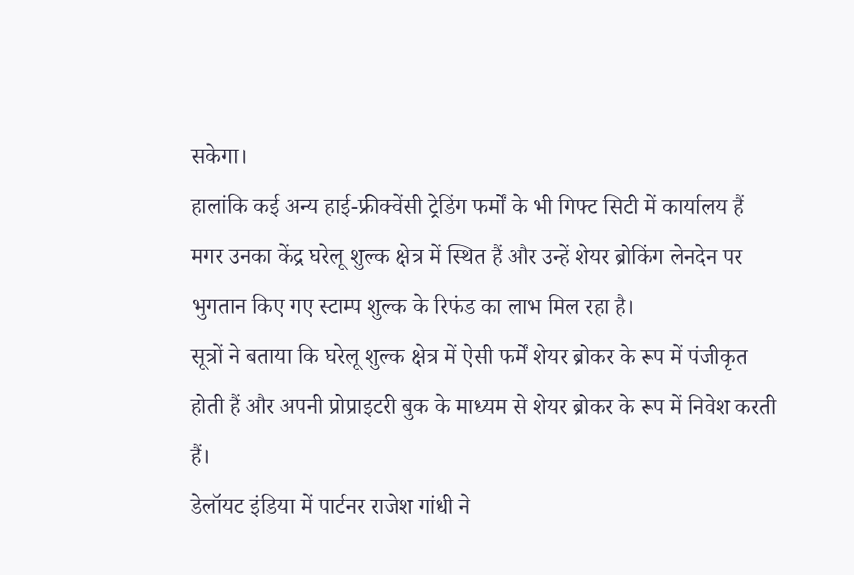सकेगा।
हालांकि कई अन्य हाई-फ्रीक्वेंसी ट्रेडिंग फर्मों के भी गिफ्ट सिटी में कार्यालय हैं मगर उनका केंद्र घरेलू शुल्क क्षेत्र में स्थित हैं और उन्हें शेयर ब्रोकिंग लेनदेन पर भुगतान किए गए स्टाम्प शुल्क के रिफंड का लाभ मिल रहा है।
सूत्रों ने बताया कि घरेलू शुल्क क्षेत्र में ऐसी फर्में शेयर ब्रोकर के रूप में पंजीकृत होती हैं और अपनी प्रोप्राइटरी बुक के माध्यम से शेयर ब्रोकर के रूप में निवेश करती हैं।
डेलॉयट इंडिया में पार्टनर राजेश गांधी ने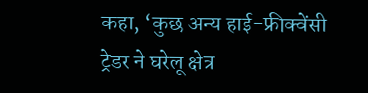कहा, ‘कुछ अन्य हाई-फ्रीक्वेंसी ट्रेडर ने घरेलू क्षेत्र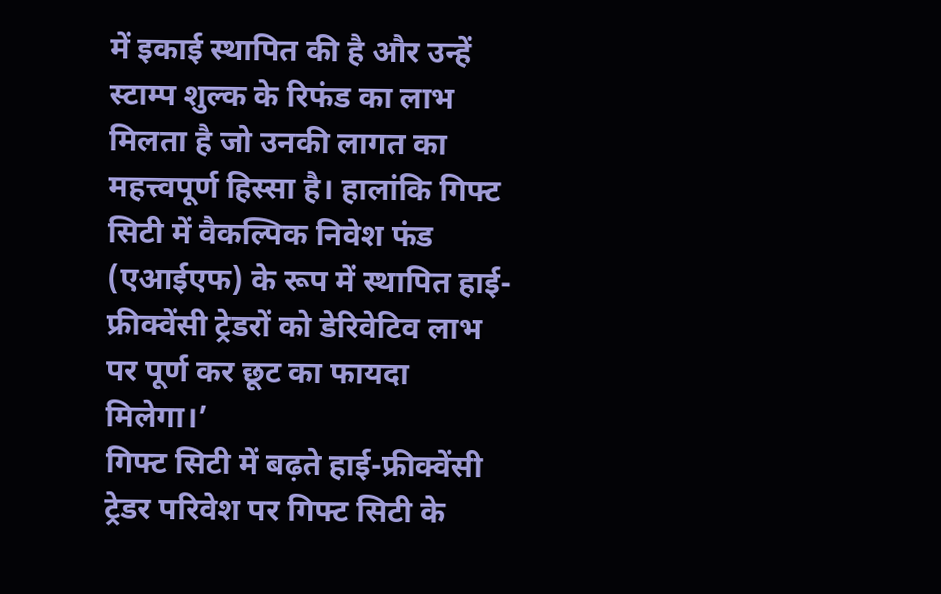में इकाई स्थापित की है और उन्हें स्टाम्प शुल्क के रिफंड का लाभ मिलता है जो उनकी लागत का महत्त्वपूर्ण हिस्सा है। हालांकि गिफ्ट सिटी में वैकल्पिक निवेश फंड (एआईएफ) के रूप में स्थापित हाई-फ्रीक्वेंसी ट्रेडरों को डेरिवेटिव लाभ पर पूर्ण कर छूट का फायदा मिलेगा।’
गिफ्ट सिटी में बढ़ते हाई-फ्रीक्वेंसी ट्रेडर परिवेश पर गिफ्ट सिटी के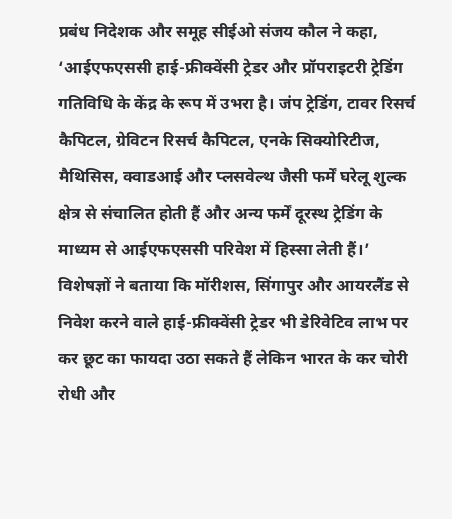प्रबंध निदेशक और समूह सीईओ संजय कौल ने कहा, ‘आईएफएससी हाई-फ्रीक्वेंसी ट्रेडर और प्रॉपराइटरी ट्रेडिंग गतिविधि के केंद्र के रूप में उभरा है। जंप ट्रेडिंग, टावर रिसर्च कैपिटल, ग्रेविटन रिसर्च कैपिटल, एनके सिक्योरिटीज, मैथिसिस, क्वाडआई और प्लसवेल्थ जैसी फर्में घरेलू शुल्क क्षेत्र से संचालित होती हैं और अन्य फर्में दूरस्थ ट्रेडिंग के माध्यम से आईएफएससी परिवेश में हिस्सा लेती हैं।’
विशेषज्ञों ने बताया कि मॉरीशस, सिंगापुर और आयरलैंड से निवेश करने वाले हाई-फ्रीक्वेंसी ट्रेडर भी डेरिवेटिव लाभ पर कर छूट का फायदा उठा सकते हैं लेकिन भारत के कर चोरी रोधी और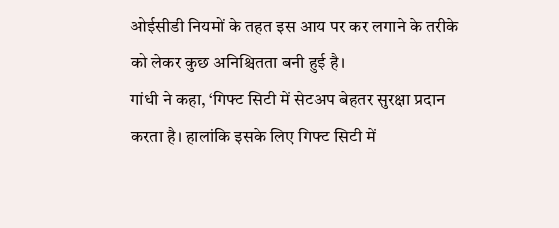ओईसीडी नियमों के तहत इस आय पर कर लगाने के तरीके को लेकर कुछ अनिश्चितता बनी हुई है।
गांधी ने कहा, ‘गिफ्ट सिटी में सेटअप बेहतर सुरक्षा प्रदान करता है। हालांकि इसके लिए गिफ्ट सिटी में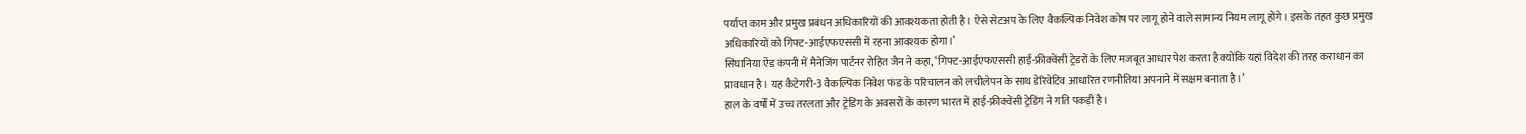पर्याप्त काम और प्रमुख प्रबंधन अधिकारियों की आवश्यकता होती है। ऐसे सेटअप के लिए वैकल्पिक निवेश कोष पर लागू होने वाले सामान्य नियम लागू होंगे। इसके तहत कुछ प्रमुख अधिकारियों को गिफ्ट-आईएफएससी में रहना आवश्यक होगा।’
सिंघानिया ऐंड कंपनी में मैनेजिंग पार्टनर रोहित जैन ने कहा, ‘गिफ्ट-आईएफएससी हाई-फ्रीक्वेंसी ट्रेडरों के लिए मजबूत आधार पेश करता है क्योंकि यहां विदेश की तरह कराधान का प्रावधान है। यह कैटेगरी-3 वैकल्पिक निवेश फंड के परिचालन को लचीलेपन के साथ डेरिवेटिव आधारित रणनीतियां अपनाने में सक्षम बनाता है।’
हाल के वर्षों में उच्च तरलता और ट्रेडिंग के अवसरों के कारण भारत में हाई-फ्रीक्वेंसी ट्रेडिंग ने गति पकड़ी है।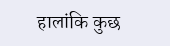हालांकि कुछ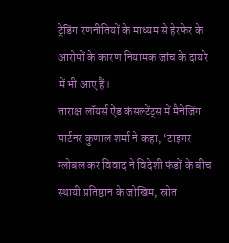ट्रेडिंग रणनीतियों के माध्यम से हेरफेर के आरोपों के कारण नियामक जांच के दायरे में भी आए हैं।
ताराक्ष लॉयर्स ऐंड कंसल्टेंट्स में मैनेजिंग पार्टनर कुणाल शर्मा ने कहा, ‘टाइगर ग्लोबल कर विवाद ने विदेशी फंडों के बीच स्थायी प्रतिष्ठान के जोखिम, स्रोत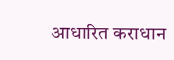आधारित कराधान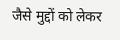जैसे मुद्दों को लेकर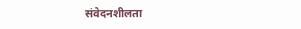संवेदनशीलता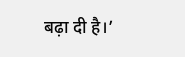बढ़ा दी है।’